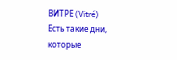ВИТРЕ (Vitré)
Есть такие дни, которые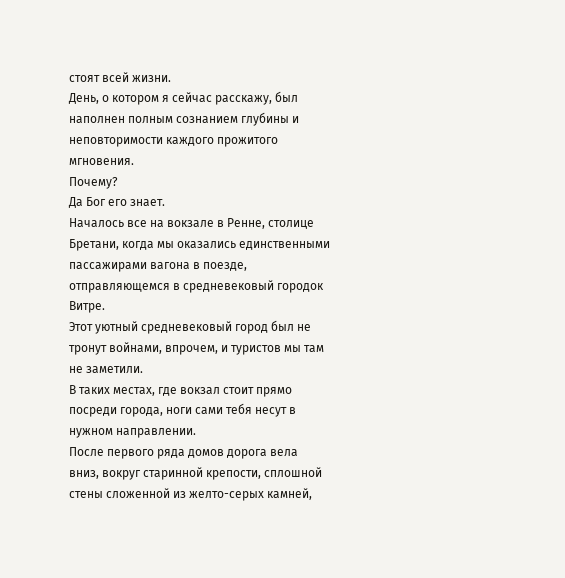стоят всей жизни.
День, о котором я сейчас расскажу, был наполнен полным сознанием глубины и неповторимости каждого прожитого мгновения.
Почему?
Да Бог его знает.
Началось все на вокзале в Ренне, столице Бретани, когда мы оказались единственными пассажирами вагона в поезде, отправляющемся в средневековый городок Витре.
Этот уютный средневековый город был не тронут войнами, впрочем, и туристов мы там не заметили.
В таких местах, где вокзал стоит прямо посреди города, ноги сами тебя несут в нужном направлении.
После первого ряда домов дорога вела вниз, вокруг старинной крепости, сплошной стены сложенной из желто-серых камней,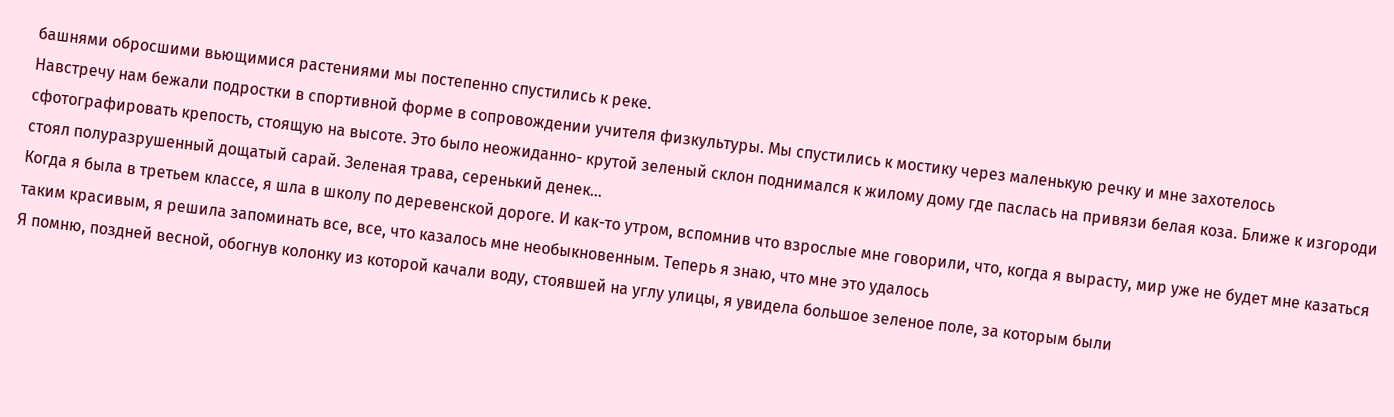башнями обросшими вьющимися растениями мы постепенно спустились к реке.
Навстречу нам бежали подростки в спортивной форме в сопровождении учителя физкультуры. Мы спустились к мостику через маленькую речку и мне захотелось сфотографировать крепость, стоящую на высоте. Это было неожиданно- крутой зеленый склон поднимался к жилому дому где паслась на привязи белая коза. Ближе к изгороди стоял полуразрушенный дощатый сарай. Зеленая трава, серенький денек…
Когда я была в третьем классе, я шла в школу по деревенской дороге. И как-то утром, вспомнив что взрослые мне говорили, что, когда я вырасту, мир уже не будет мне казаться таким красивым, я решила запоминать все, все, что казалось мне необыкновенным. Теперь я знаю, что мне это удалось
Я помню, поздней весной, обогнув колонку из которой качали воду, стоявшей на углу улицы, я увидела большое зеленое поле, за которым были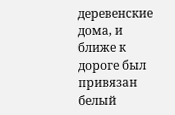деревенские дома, и ближе к дороге был привязан белый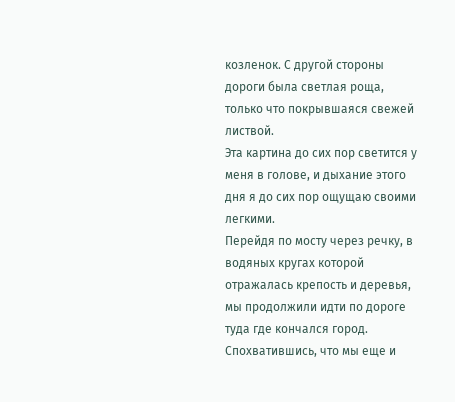козленок. С другой стороны дороги была светлая роща, только что покрывшаяся свежей листвой.
Эта картина до сих пор светится у меня в голове, и дыхание этого дня я до сих пор ощущаю своими легкими.
Перейдя по мосту через речку, в водяных кругах которой отражалась крепость и деревья, мы продолжили идти по дороге туда где кончался город. Спохватившись, что мы еще и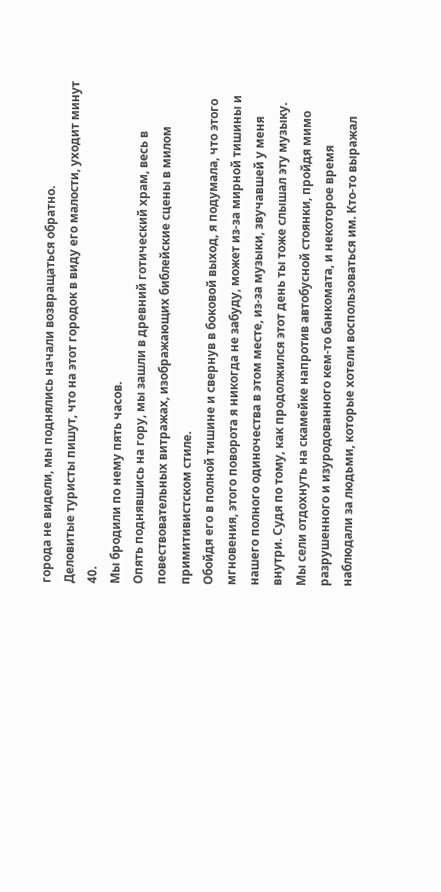города не видели, мы поднялись начали возвращаться обратно.
Деловитые туристы пишут, что на этот городок в виду его малости, уходит минут 40.
Мы бродили по нему пять часов.
Опять поднявшись на гору, мы зашли в древний готический храм, весь в повествовательных витражах, изображающих библейские сцены в милом примитивистском стиле.
Обойдя его в полной тишине и свернув в боковой выход, я подумала, что этого мгновения, этого поворота я никогда не забуду, может из-за мирной тишины и нашего полного одиночества в этом месте, из-за музыки, звучавшей у меня внутри. Судя по тому, как продолжился этот день ты тоже слышал эту музыку.
Мы сели отдохнуть на скамейке напротив автобусной стоянки, пройдя мимо разрушенного и изуродованного кем-то банкомата, и некоторое время наблюдали за людьми, которые хотели воспользоваться им. Кто-то выражал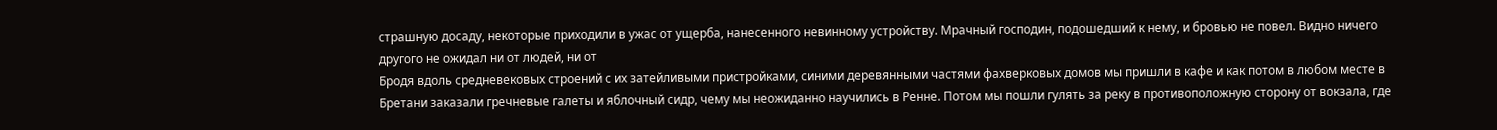страшную досаду, некоторые приходили в ужас от ущерба, нанесенного невинному устройству. Мрачный господин, подошедший к нему, и бровью не повел. Видно ничего другого не ожидал ни от людей, ни от
Бродя вдоль средневековых строений с их затейливыми пристройками, синими деревянными частями фахверковых домов мы пришли в кафе и как потом в любом месте в Бретани заказали гречневые галеты и яблочный сидр, чему мы неожиданно научились в Ренне. Потом мы пошли гулять за реку в противоположную сторону от вокзала, где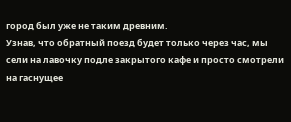город был уже не таким древним.
Узнав, что обратный поезд будет только через час, мы сели на лавочку подле закрытого кафе и просто смотрели на гаснущее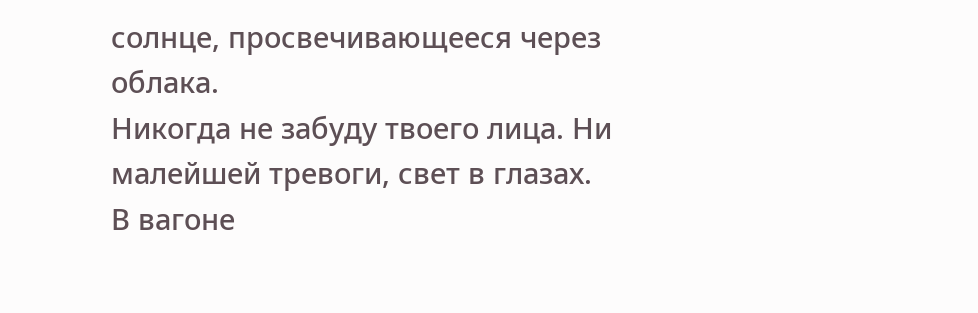солнце, просвечивающееся через облака.
Никогда не забуду твоего лица. Ни малейшей тревоги, свет в глазах.
В вагоне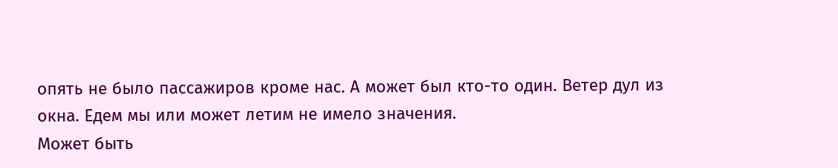опять не было пассажиров кроме нас. А может был кто-то один. Ветер дул из окна. Едем мы или может летим не имело значения.
Может быть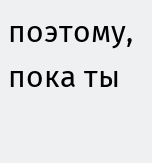поэтому, пока ты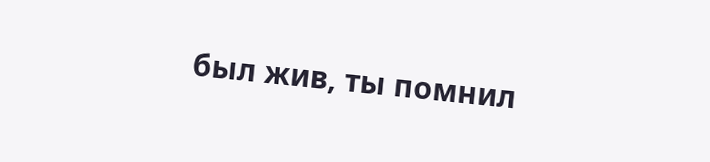был жив, ты помнил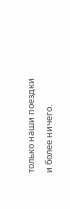только наши поездки и более ничего.